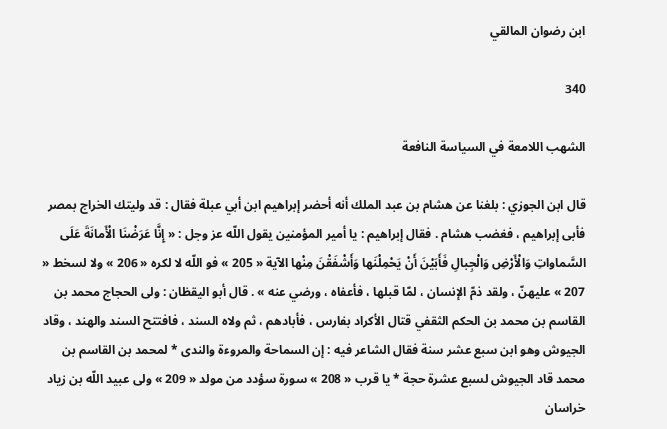ابن رضوان المالقي

340

الشهب اللامعة في السياسة النافعة

قال ابن الجوزي : بلغنا عن هشام بن عبد الملك أنه أحضر إبراهيم ابن أبي عبلة فقال : قد وليتك الخراج بمصر فأبى إبراهيم ، فغضب هشام . فقال إبراهيم : يا أمير المؤمنين يقول اللّه عز وجل : « إِنَّا عَرَضْنَا الْأَمانَةَ عَلَى السَّماواتِ وَالْأَرْضِ وَالْجِبالِ فَأَبَيْنَ أَنْ يَحْمِلْنَها وَأَشْفَقْنَ مِنْها الآية « 205 » فو اللّه لا لكره « 206 » ولا لسخط « 207 » عليهنّ ، ولقد ذمّ الإنسان ، لمّا قبلها ، فأعفاه ، ورضي عنه » . قال أبو اليقظان : ولى الحجاج محمد بن القاسم بن محمد بن الحكم الثقفي قتال الأكراد بفارس ، فأبادهم ، ثم ولاه السند ، فافتتح السند والهند ، وقاد الجيوش وهو ابن سبع عشر سنة فقال الشاعر فيه : إن السماحة والمروءة والندى * لمحمد بن القاسم بن محمد قاد الجيوش لسبع عشرة حجة * يا قرب « 208 » سورة سؤدد من مولد « 209 » ولى عبيد اللّه بن زياد خراسان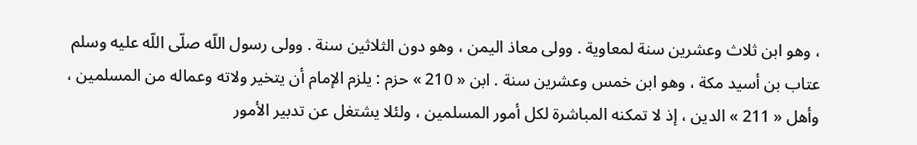، وهو ابن ثلاث وعشرين سنة لمعاوية . وولى معاذ اليمن ، وهو دون الثلاثين سنة . وولى رسول اللّه صلّى اللّه عليه وسلم عتاب بن أسيد مكة ، وهو ابن خمس وعشرين سنة . ابن « 210 » حزم : يلزم الإمام أن يتخير ولاته وعماله من المسلمين ، وأهل « 211 » الدين ، إذ لا تمكنه المباشرة لكل أمور المسلمين ، ولئلا يشتغل عن تدبير الأمور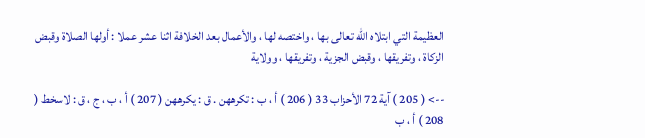العظيمة التي ابتلاه اللّه تعالى بها ، واختصه لها ، والأعمال بعد الخلافة اثنا عشر عملا : أولها الصلاة وقبض الزكاة ، وتفريقها ، وقبض الجزية ، وتفريقها ، وولاية

--> ( 205 ) آية 72 الأحزاب 33 ( 206 ) أ ، ب : تكرههن . ق : يكرههن ( 207 ) أ ، ب ، ج ، ق : لاسخط ( 208 ) أ ، ب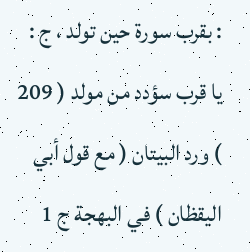: بقرب سورة حين تولد ، ج : يا قرب سؤدد من مولد ( 209 ) ورد البيتان ( مع قول أبي اليقظان ) في البهجة ج 1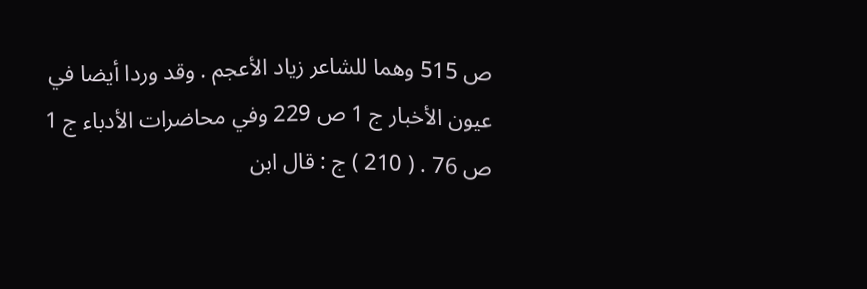ص 515 وهما للشاعر زياد الأعجم . وقد وردا أيضا في عيون الأخبار ج 1 ص 229 وفي محاضرات الأدباء ج 1 ص 76 . ( 210 ) ج : قال ابن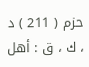حزم ( 211 ) د ، ك ، ق : أهل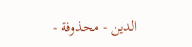الدين - محذوفة -